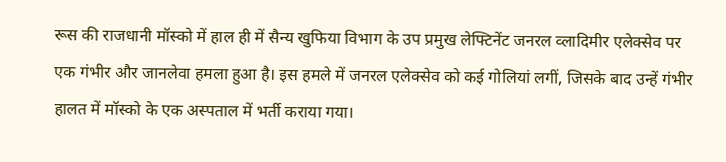रूस की राजधानी मॉस्को में हाल ही में सैन्य खुफिया विभाग के उप प्रमुख लेफ्टिनेंट जनरल व्लादिमीर एलेक्सेव पर एक गंभीर और जानलेवा हमला हुआ है। इस हमले में जनरल एलेक्सेव को कई गोलियां लगीं, जिसके बाद उन्हें गंभीर हालत में मॉस्को के एक अस्पताल में भर्ती कराया गया।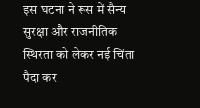इस घटना ने रूस में सैन्य सुरक्षा और राजनीतिक स्थिरता को लेकर नई चिंता पैदा कर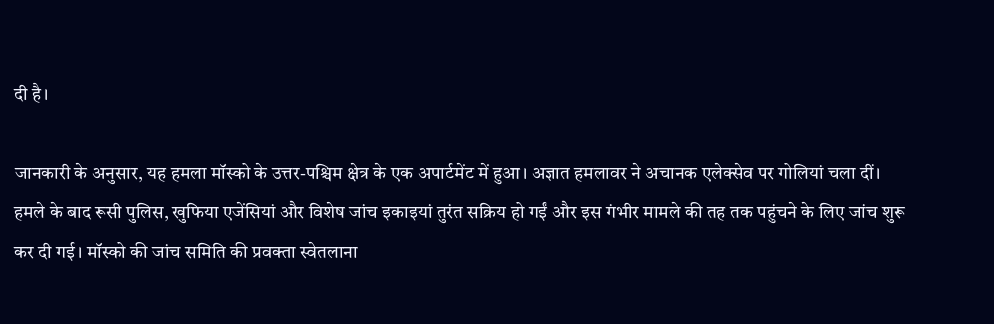दी है।

जानकारी के अनुसार, यह हमला मॉस्को के उत्तर-पश्चिम क्षेत्र के एक अपार्टमेंट में हुआ। अज्ञात हमलावर ने अचानक एलेक्सेव पर गोलियां चला दीं। हमले के बाद रूसी पुलिस, खुफिया एजेंसियां और विशेष जांच इकाइयां तुरंत सक्रिय हो गईं और इस गंभीर मामले की तह तक पहुंचने के लिए जांच शुरू कर दी गई। मॉस्को की जांच समिति की प्रवक्ता स्वेतलाना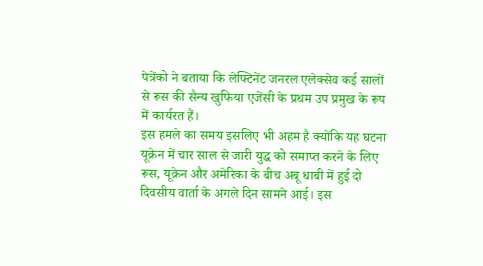पेत्रेंको ने बताया कि लेफ्टिनेंट जनरल एलेक्सेव कई सालों से रूस की सैन्य खुफिया एजेंसी के प्रथम उप प्रमुख के रूप में कार्यरत हैं।
इस हमले का समय इसलिए भी अहम है क्योंकि यह घटना यूक्रेन में चार साल से जारी युद्ध को समाप्त करने के लिए रूस, यूक्रेन और अमेरिका के बीच अबू धाबी में हुई दो दिवसीय वार्ता के अगले दिन सामने आई। इस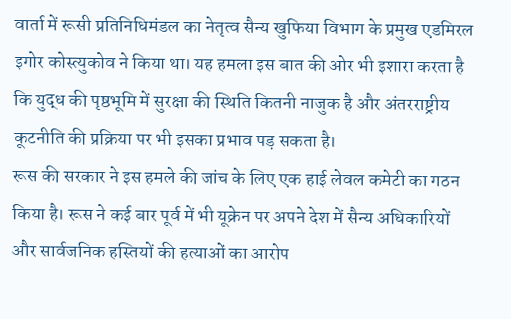वार्ता में रूसी प्रतिनिधिमंडल का नेतृत्व सैन्य खुफिया विभाग के प्रमुख एडमिरल इगोर कोस्त्युकोव ने किया था। यह हमला इस बात की ओर भी इशारा करता है कि युद्ध की पृष्ठभूमि में सुरक्षा की स्थिति कितनी नाजुक है और अंतरराष्ट्रीय कूटनीति की प्रक्रिया पर भी इसका प्रभाव पड़ सकता है।
रूस की सरकार ने इस हमले की जांच के लिए एक हाई लेवल कमेटी का गठन किया है। रूस ने कई बार पूर्व में भी यूक्रेन पर अपने देश में सैन्य अधिकारियों और सार्वजनिक हस्तियों की हत्याओं का आरोप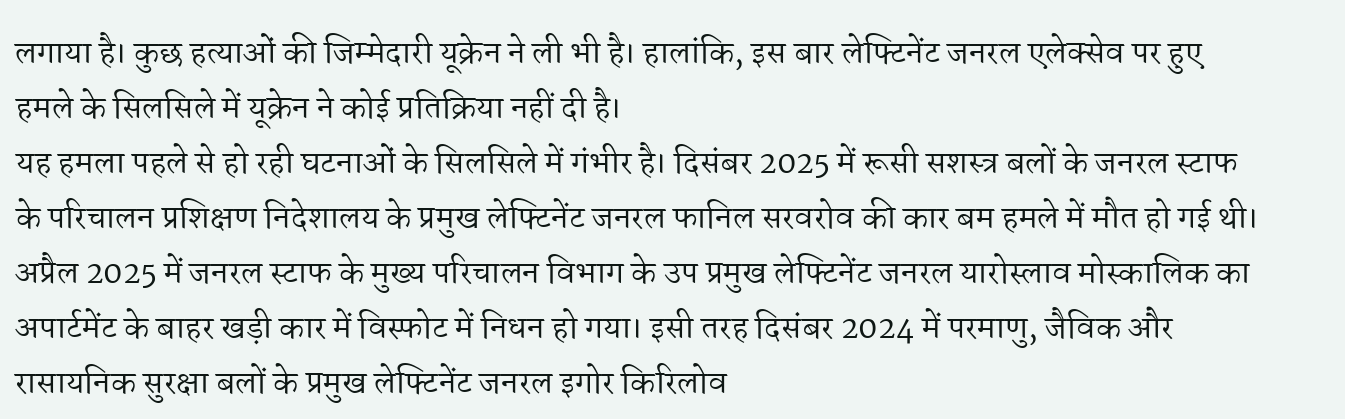लगाया है। कुछ हत्याओं की जिम्मेदारी यूक्रेन ने ली भी है। हालांकि, इस बार लेफ्टिनेंट जनरल एलेक्सेव पर हुए हमले के सिलसिले में यूक्रेन ने कोई प्रतिक्रिया नहीं दी है।
यह हमला पहले से हो रही घटनाओं के सिलसिले में गंभीर है। दिसंबर 2025 में रूसी सशस्त्र बलों के जनरल स्टाफ के परिचालन प्रशिक्षण निदेशालय के प्रमुख लेफ्टिनेंट जनरल फानिल सरवरोव की कार बम हमले में मौत हो गई थी। अप्रैल 2025 में जनरल स्टाफ के मुख्य परिचालन विभाग के उप प्रमुख लेफ्टिनेंट जनरल यारोस्लाव मोस्कालिक का अपार्टमेंट के बाहर खड़ी कार में विस्फोट में निधन हो गया। इसी तरह दिसंबर 2024 में परमाणु, जैविक और रासायनिक सुरक्षा बलों के प्रमुख लेफ्टिनेंट जनरल इगोर किरिलोव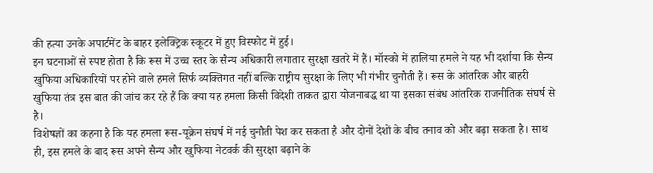की हत्या उनके अपार्टमेंट के बाहर इलेक्ट्रिक स्कूटर में हुए विस्फोट में हुई।
इन घटनाओं से स्पष्ट होता है कि रूस में उच्च स्तर के सैन्य अधिकारी लगातार सुरक्षा खतरे में हैं। मॉस्को में हालिया हमले ने यह भी दर्शाया कि सैन्य खुफिया अधिकारियों पर होने वाले हमले सिर्फ व्यक्तिगत नहीं बल्कि राष्ट्रीय सुरक्षा के लिए भी गंभीर चुनौती हैं। रूस के आंतरिक और बाहरी खुफिया तंत्र इस बात की जांच कर रहे हैं कि क्या यह हमला किसी विदेशी ताकत द्वारा योजनाबद्ध था या इसका संबंध आंतरिक राजनीतिक संघर्ष से है।
विशेषज्ञों का कहना है कि यह हमला रूस-यूक्रेन संघर्ष में नई चुनौती पेश कर सकता है और दोनों देशों के बीच तनाव को और बढ़ा सकता है। साथ ही, इस हमले के बाद रूस अपने सैन्य और खुफिया नेटवर्क की सुरक्षा बढ़ाने के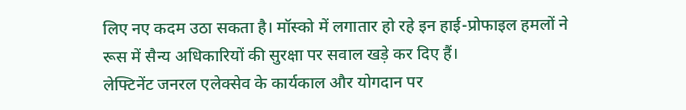लिए नए कदम उठा सकता है। मॉस्को में लगातार हो रहे इन हाई-प्रोफाइल हमलों ने रूस में सैन्य अधिकारियों की सुरक्षा पर सवाल खड़े कर दिए हैं।
लेफ्टिनेंट जनरल एलेक्सेव के कार्यकाल और योगदान पर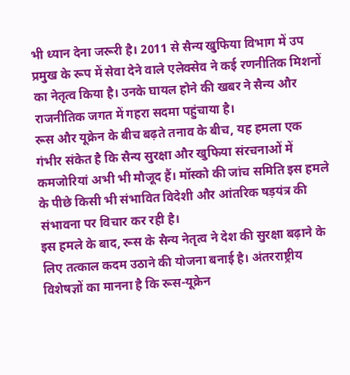भी ध्यान देना जरूरी है। 2011 से सैन्य खुफिया विभाग में उप प्रमुख के रूप में सेवा देने वाले एलेक्सेव ने कई रणनीतिक मिशनों का नेतृत्व किया है। उनके घायल होने की खबर ने सैन्य और राजनीतिक जगत में गहरा सदमा पहुंचाया है।
रूस और यूक्रेन के बीच बढ़ते तनाव के बीच, यह हमला एक गंभीर संकेत है कि सैन्य सुरक्षा और खुफिया संरचनाओं में कमजोरियां अभी भी मौजूद हैं। मॉस्को की जांच समिति इस हमले के पीछे किसी भी संभावित विदेशी और आंतरिक षड़यंत्र की संभावना पर विचार कर रही है।
इस हमले के बाद, रूस के सैन्य नेतृत्व ने देश की सुरक्षा बढ़ाने के लिए तत्काल कदम उठाने की योजना बनाई है। अंतरराष्ट्रीय विशेषज्ञों का मानना है कि रूस-यूक्रेन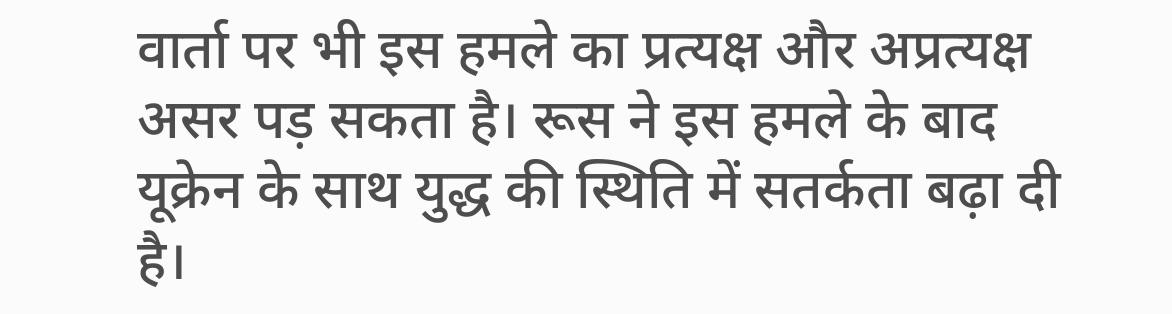वार्ता पर भी इस हमले का प्रत्यक्ष और अप्रत्यक्ष असर पड़ सकता है। रूस ने इस हमले के बाद यूक्रेन के साथ युद्ध की स्थिति में सतर्कता बढ़ा दी है।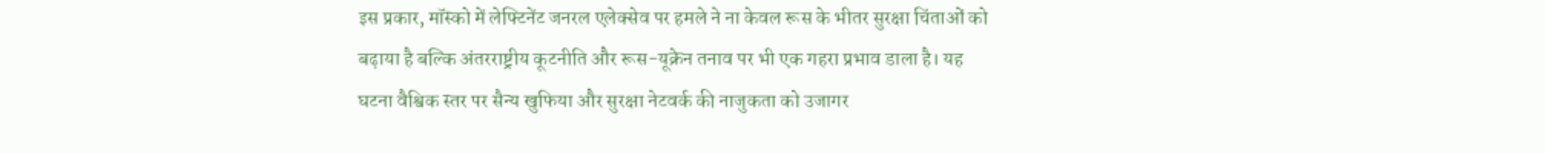इस प्रकार, मॉस्को में लेफ्टिनेंट जनरल एलेक्सेव पर हमले ने ना केवल रूस के भीतर सुरक्षा चिंताओं को बढ़ाया है बल्कि अंतरराष्ट्रीय कूटनीति और रूस-यूक्रेन तनाव पर भी एक गहरा प्रभाव डाला है। यह घटना वैश्विक स्तर पर सैन्य खुफिया और सुरक्षा नेटवर्क की नाजुकता को उजागर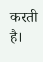करती है।